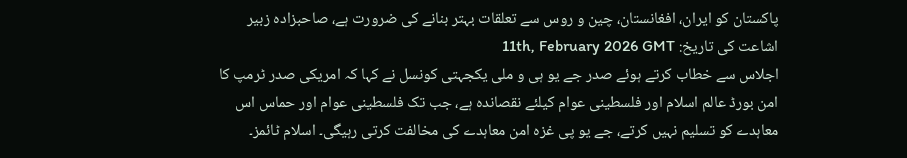پاکستان کو ایران، افغانستان، چین و روس سے تعلقات بہتر بنانے کی ضرورت ہے، صاحبزادہ زبیر
اشاعت کی تاریخ: 11th, February 2026 GMT
اجلاس سے خطاب کرتے ہوئے صدر جے یو ہی و ملی یکجہتی کونسل نے کہا کہ امریکی صدر ٹرمپ کا امن بورڈ عالم اسلام اور فلسطینی عوام کیلئے نقصاندہ ہے، جب تک فلسطینی عوام اور حماس اس معاہدے کو تسلیم نہیں کرتے، جے یو پی غزہ امن معاہدے کی مخالفت کرتی رہیگی۔ اسلام ٹائمز۔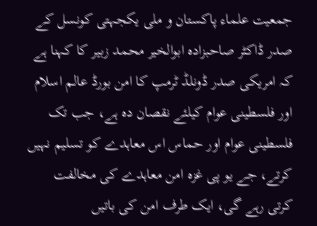جمعیت علماء پاکستان و ملی یکجہتی کونسل کے صدر ڈاکٹر صاحبزادہ ابوالخیر محمد زبیر کا کہنا ہے کہ امریکی صدر ڈونلڈ ٹرمپ کا امن بورڈ عالم اسلام اور فلسطینی عوام کیلئے نقصان دہ ہے، جب تک فلسطینی عوام اور حماس اس معاہدے کو تسلیم نہیں کرتے، جے یو پی غزہ امن معاہدے کی مخالفت کرتی رہے گی، ایک طرف امن کی باتیں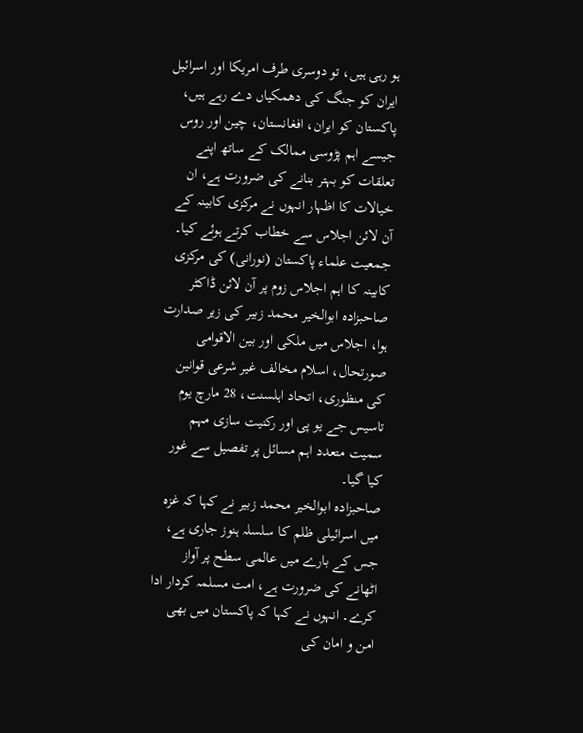ہو رہی ہیں، تو دوسری طرف امریکا اور اسرائیل ایران کو جنگ کی دھمکیاں دے رہے ہیں، پاکستان کو ایران، افغانستان، چین اور روس جیسے اہم پڑوسی ممالک کے ساتھ اپنے تعلقات کو بہتر بنانے کی ضرورت ہے، ان خیالات کا اظہار انہوں نے مرکزی کابینہ کے آن لائن اجلاس سے خطاب کرتے ہوئے کیا۔ جمعیت علماء پاکستان (نورانی) کی مرکزی کابینہ کا اہم اجلاس زوم پر آن لائن ڈاکٹر صاحبزادہ ابوالخیر محمد زبیر کی زیر صدارت ہوا، اجلاس میں ملکی اور بین الاقوامی صورتحال، اسلام مخالف غیر شرعی قوانین کی منظوری، اتحاد اہلسنت، 28 مارچ یوم تاسیس جے یو پی اور رکنیت سازی مہم سمیت متعدد اہم مسائل پر تفصیل سے غور کیا گیا۔
صاحبزادہ ابوالخیر محمد زبیر نے کہا کہ غزہ میں اسرائیلی ظلم کا سلسلہ ہنوز جاری ہے، جس کے بارے میں عالمی سطح پر آواز اٹھانے کی ضرورت ہے، امت مسلمہ کردار ادا کرے۔ انہوں نے کہا کہ پاکستان میں بھی امن و امان کی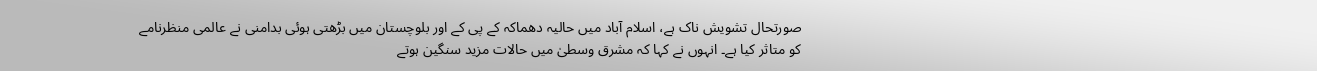صورتحال تشویش ناک ہے، اسلام آباد میں حالیہ دھماکہ کے پی کے اور بلوچستان میں بڑھتی ہوئی بدامنی نے عالمی منظرنامے کو متاثر کیا ہے۔ انہوں نے کہا کہ مشرق وسطیٰ میں حالات مزید سنگین ہوتے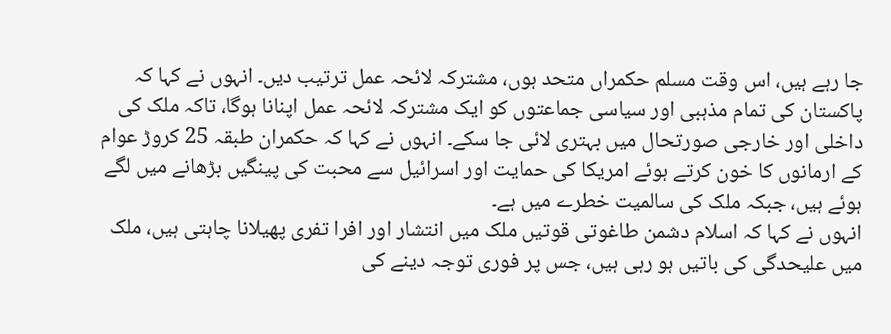جا رہے ہیں، اس وقت مسلم حکمراں متحد ہوں، مشترکہ لائحہ عمل ترتیب دیں۔ انہوں نے کہا کہ پاکستان کی تمام مذہبی اور سیاسی جماعتوں کو ایک مشترکہ لائحہ عمل اپنانا ہوگا، تاکہ ملک کی داخلی اور خارجی صورتحال میں بہتری لائی جا سکے۔ انہوں نے کہا کہ حکمران طبقہ 25 کروڑ عوام کے ارمانوں کا خون کرتے ہوئے امریکا کی حمایت اور اسرائیل سے محبت کی پینگیں بڑھانے میں لگے ہوئے ہیں، جبکہ ملک کی سالمیت خطرے میں ہے۔
انہوں نے کہا کہ اسلام دشمن طاغوتی قوتیں ملک میں انتشار اور افرا تفری پھیلانا چاہتی ہیں، ملک میں علیحدگی کی باتیں ہو رہی ہیں، جس پر فوری توجہ دینے کی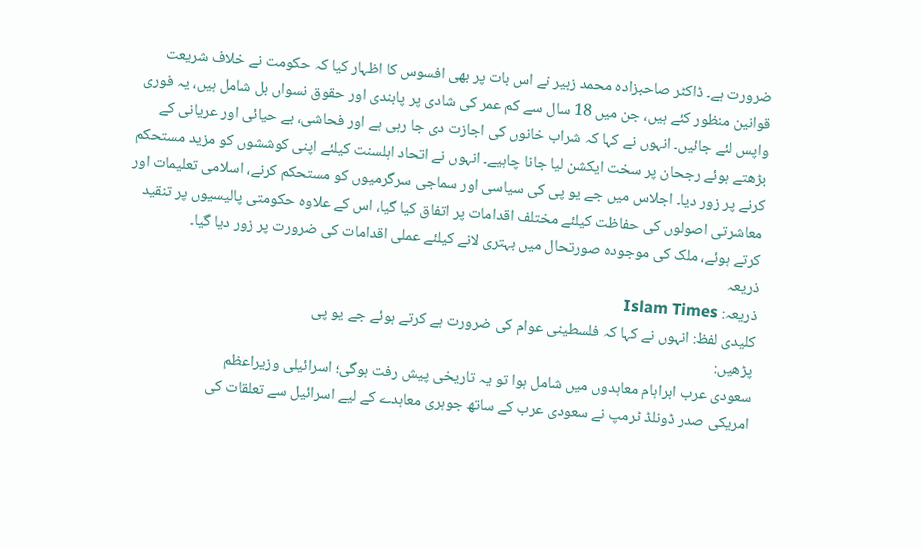ضرورت ہے۔ ڈاکٹر صاحبزادہ محمد زبیر نے اس بات پر بھی افسوس کا اظہار کیا کہ حکومت نے خلاف شریعت قوانین منظور کئے ہیں، جن میں 18 سال سے کم عمر کی شادی پر پابندی اور حقوق نسواں بل شامل ہیں، یہ فوری واپس لئے جائیں۔ انہوں نے کہا کہ شراب خانوں کی اجازت دی جا رہی ہے اور فحاشی، بے حیائی اور عریانی کے بڑھتے ہوئے رجحان پر سخت ایکشن لیا جانا چاہیے۔ انہوں نے اتحاد اہلسنت کیلئے اپنی کوششوں کو مزید مستحکم کرنے پر زور دیا۔ اجلاس میں جے یو پی کی سیاسی اور سماجی سرگرمیوں کو مستحکم کرنے، اسلامی تعلیمات اور معاشرتی اصولوں کی حفاظت کیلئے مختلف اقدامات پر اتفاق کیا گیا، اس کے علاوہ حکومتی پالیسیوں پر تنقید کرتے ہوئے، ملک کی موجودہ صورتحال میں بہتری لانے کیلئے عملی اقدامات کی ضرورت پر زور دیا گیا۔
ذریعہ
ذریعہ: Islam Times
کلیدی لفظ: انہوں نے کہا کہ فلسطینی عوام کی ضرورت ہے کرتے ہوئے جے یو پی
پڑھیں:
سعودی عرب ابراہام معاہدوں میں شامل ہوا تو یہ تاریخی پیش رفت ہوگی؛ اسرائیلی وزیراعظم
امریکی صدر ڈونلڈ ٹرمپ نے سعودی عرب کے ساتھ جوہری معاہدے کے لیے اسرائیل سے تعلقات کی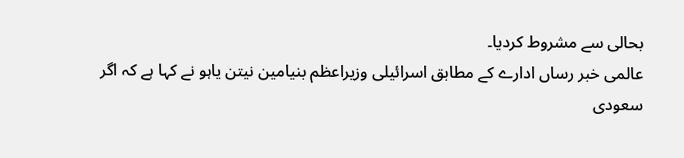بحالی سے مشروط کردیا۔
عالمی خبر رساں ادارے کے مطابق اسرائیلی وزیراعظم بنیامین نیتن یاہو نے کہا ہے کہ اگر سعودی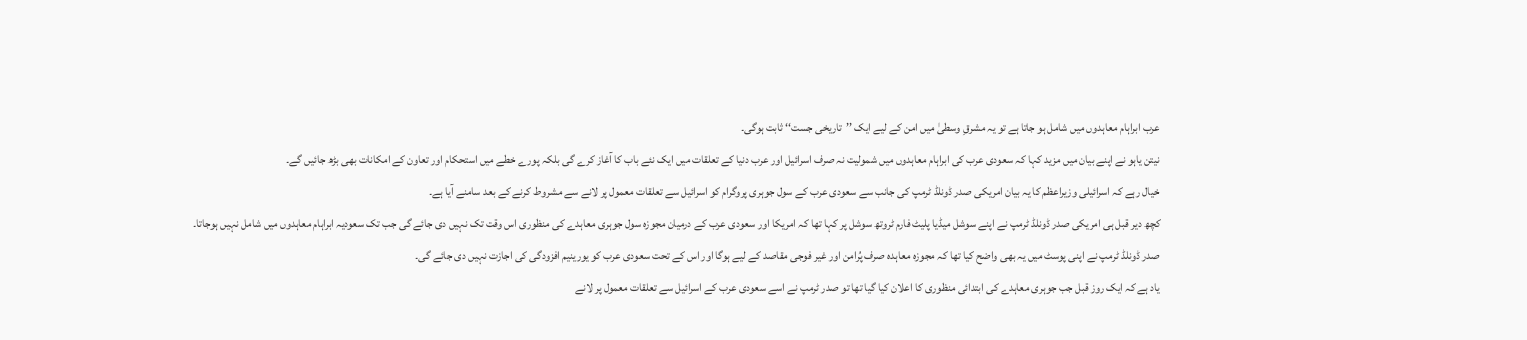عرب ابراہام معاہدوں میں شامل ہو جاتا ہے تو یہ مشرقِ وسطیٰ میں امن کے لیے ایک ’’تاریخی جست‘‘ ثابت ہوگی۔
نیتن یاہو نے اپنے بیان میں مزید کہا کہ سعودی عرب کی ابراہام معاہدوں میں شمولیت نہ صرف اسرائیل اور عرب دنیا کے تعلقات میں ایک نئے باب کا آغاز کرے گی بلکہ پورے خطے میں استحکام اور تعاون کے امکانات بھی بڑھ جائیں گے۔
خیال رہے کہ اسرائیلی وزیراعظم کا یہ بیان امریکی صدر ڈونلڈ ٹرمپ کی جانب سے سعودی عرب کے سول جوہری پروگرام کو اسرائیل سے تعلقات معمول پر لانے سے مشروط کرنے کے بعد سامنے آیا ہے۔
کچھ دیر قبل ہی امریکی صدر ڈونلڈ ٹرمپ نے اپنے سوشل میڈیا پلیٹ فارم ٹروتھ سوشل پر کہا تھا کہ امریکا اور سعودی عرب کے درمیان مجوزہ سول جوہری معاہدے کی منظوری اس وقت تک نہیں دی جائے گی جب تک سعودیہ ابراہام معاہدوں میں شامل نہیں ہوجاتا۔
صدر ڈونلڈ ٹرمپ نے اپنی پوسٹ میں یہ بھی واضح کیا تھا کہ مجوزہ معاہدہ صرف پُرامن اور غیر فوجی مقاصد کے لیے ہوگا اور اس کے تحت سعودی عرب کو یورینیم افزودگی کی اجازت نہیں دی جائے گی۔
یاد ہے کہ ایک روز قبل جب جوہری معاہدے کی ابتدائی منظوری کا اعلان کیا گیا تھا تو صدر ٹرمپ نے اسے سعودی عرب کے اسرائیل سے تعلقات معمول پر لانے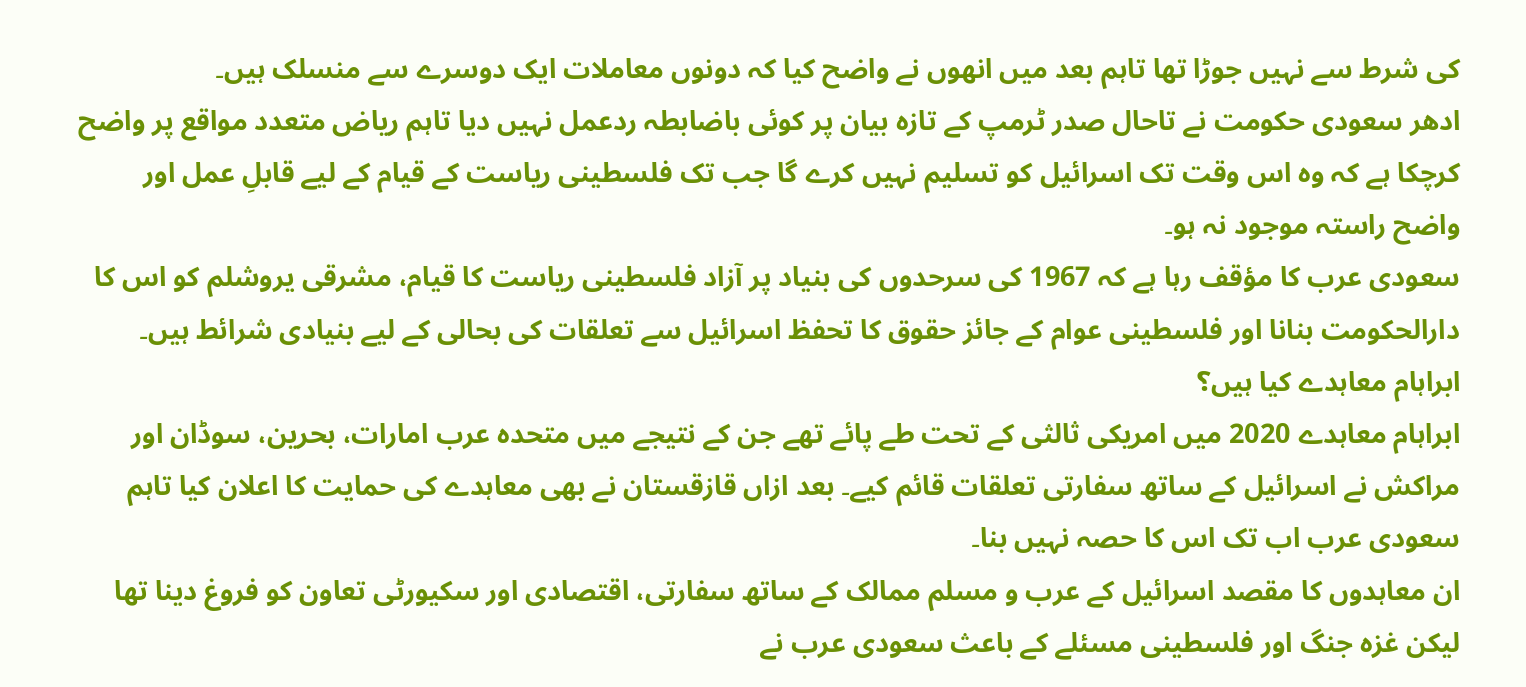کی شرط سے نہیں جوڑا تھا تاہم بعد میں انھوں نے واضح کیا کہ دونوں معاملات ایک دوسرے سے منسلک ہیں۔
ادھر سعودی حکومت نے تاحال صدر ٹرمپ کے تازہ بیان پر کوئی باضابطہ ردعمل نہیں دیا تاہم ریاض متعدد مواقع پر واضح کرچکا ہے کہ وہ اس وقت تک اسرائیل کو تسلیم نہیں کرے گا جب تک فلسطینی ریاست کے قیام کے لیے قابلِ عمل اور واضح راستہ موجود نہ ہو۔
سعودی عرب کا مؤقف رہا ہے کہ 1967 کی سرحدوں کی بنیاد پر آزاد فلسطینی ریاست کا قیام، مشرقی یروشلم کو اس کا دارالحکومت بنانا اور فلسطینی عوام کے جائز حقوق کا تحفظ اسرائیل سے تعلقات کی بحالی کے لیے بنیادی شرائط ہیں۔
ابراہام معاہدے کیا ہیں؟
ابراہام معاہدے 2020 میں امریکی ثالثی کے تحت طے پائے تھے جن کے نتیجے میں متحدہ عرب امارات، بحرین، سوڈان اور مراکش نے اسرائیل کے ساتھ سفارتی تعلقات قائم کیے۔ بعد ازاں قازقستان نے بھی معاہدے کی حمایت کا اعلان کیا تاہم سعودی عرب اب تک اس کا حصہ نہیں بنا۔
ان معاہدوں کا مقصد اسرائیل کے عرب و مسلم ممالک کے ساتھ سفارتی، اقتصادی اور سکیورٹی تعاون کو فروغ دینا تھا لیکن غزہ جنگ اور فلسطینی مسئلے کے باعث سعودی عرب نے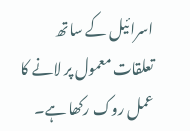اسرائیل کے ساتھ تعلقات معمول پر لانے کا عمل روک رکھا ہے۔